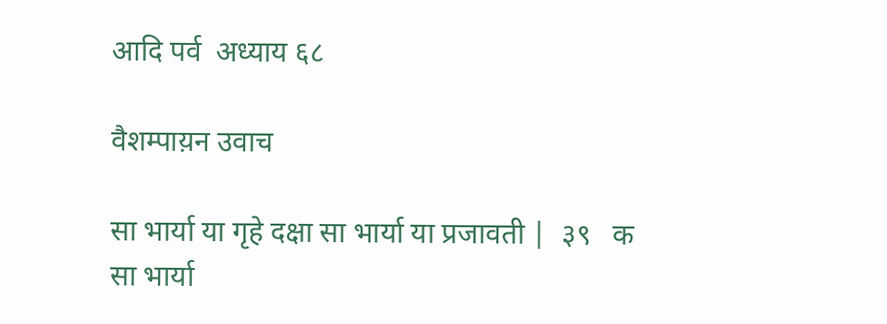आदि पर्व  अध्याय ६८

वैशम्पाय़न उवाच

सा भार्या या गृहे दक्षा सा भार्या या प्रजावती |  ३९   क
सा भार्या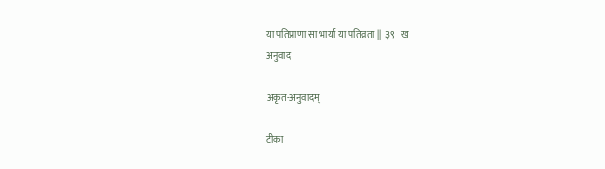या पतिप्राणा सा भार्या या पतिव्रता ||  ३९   ख
अनुवाद

अकृत-अनुवादम्

टीका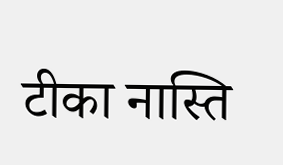टीका नास्ति